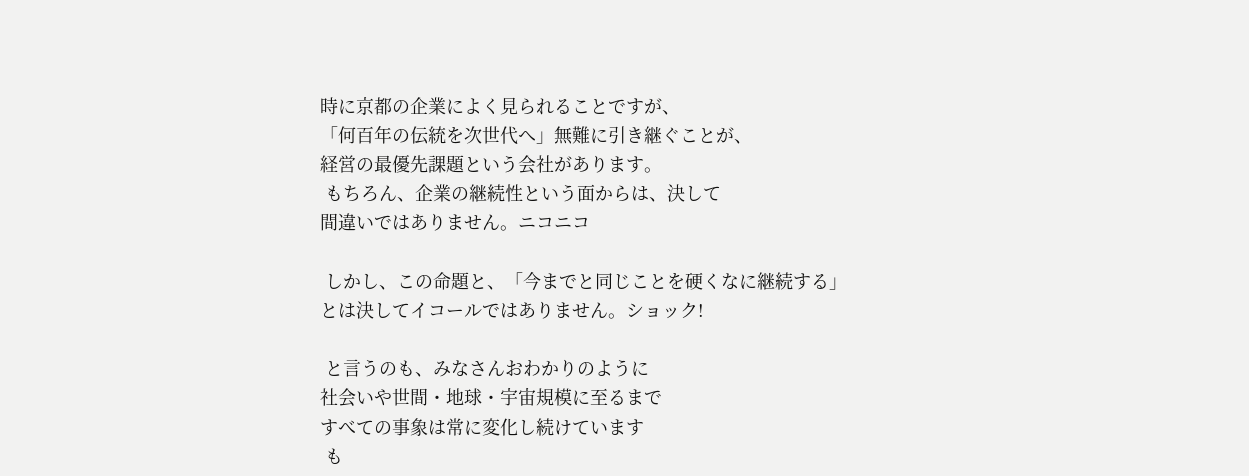時に京都の企業によく見られることですが、
「何百年の伝統を次世代へ」無難に引き継ぐことが、
経営の最優先課題という会社があります。
 もちろん、企業の継続性という面からは、決して
間違いではありません。ニコニコ

 しかし、この命題と、「今までと同じことを硬くなに継続する」
とは決してイコールではありません。ショック!

 と言うのも、みなさんおわかりのように
社会いや世間・地球・宇宙規模に至るまで
すべての事象は常に変化し続けています
 も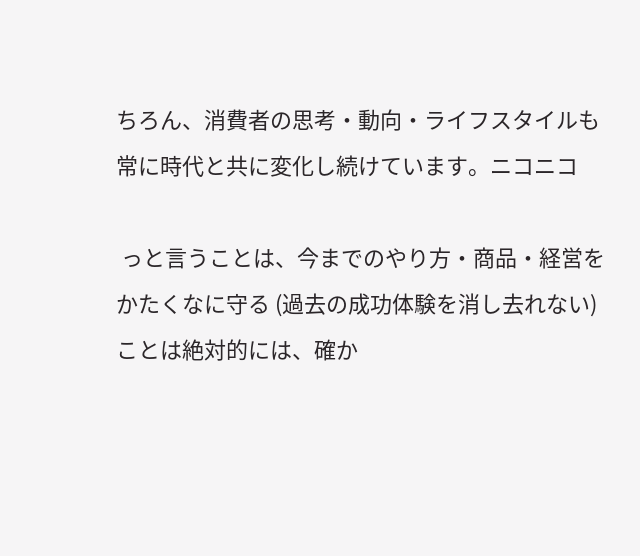ちろん、消費者の思考・動向・ライフスタイルも
常に時代と共に変化し続けています。ニコニコ

 っと言うことは、今までのやり方・商品・経営を
かたくなに守る (過去の成功体験を消し去れない)
ことは絶対的には、確か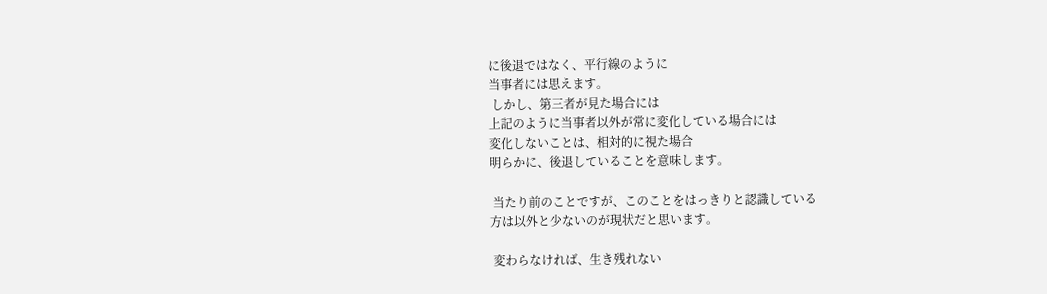に後退ではなく、平行線のように
当事者には思えます。
 しかし、第三者が見た場合には
上記のように当事者以外が常に変化している場合には
変化しないことは、相対的に視た場合
明らかに、後退していることを意味します。

 当たり前のことですが、このことをはっきりと認識している
方は以外と少ないのが現状だと思います。

 変わらなければ、生き残れない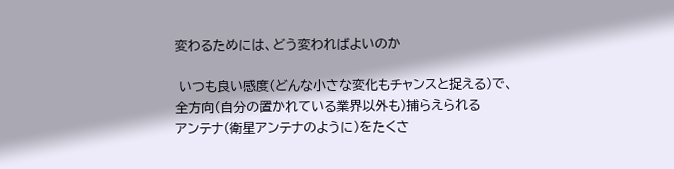変わるためには、どう変わればよいのか

 いつも良い感度(どんな小さな変化もチャンスと捉える)で、
全方向(自分の置かれている業界以外も)捕らえられる
アンテナ(衛星アンテナのように)をたくさ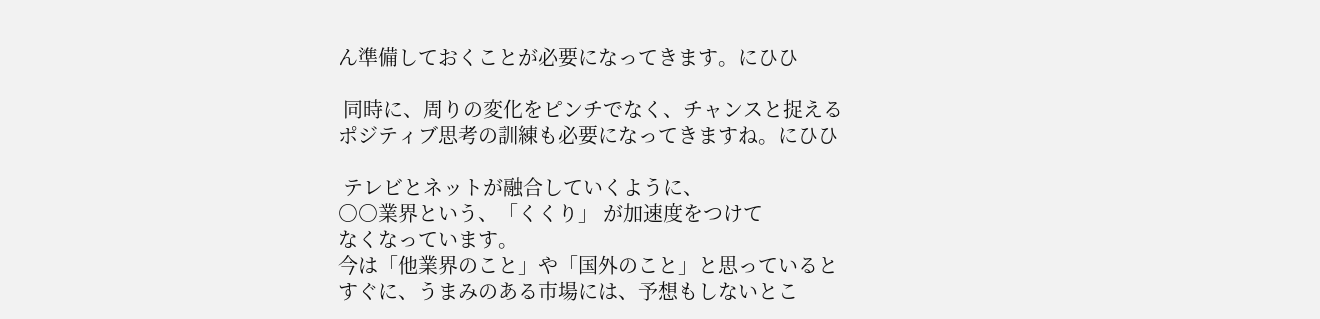ん準備しておくことが必要になってきます。にひひ

 同時に、周りの変化をピンチでなく、チャンスと捉える
ポジティブ思考の訓練も必要になってきますね。にひひ

 テレビとネットが融合していくように、
○○業界という、「くくり」 が加速度をつけて
なくなっています。
今は「他業界のこと」や「国外のこと」と思っていると
すぐに、うまみのある市場には、予想もしないとこ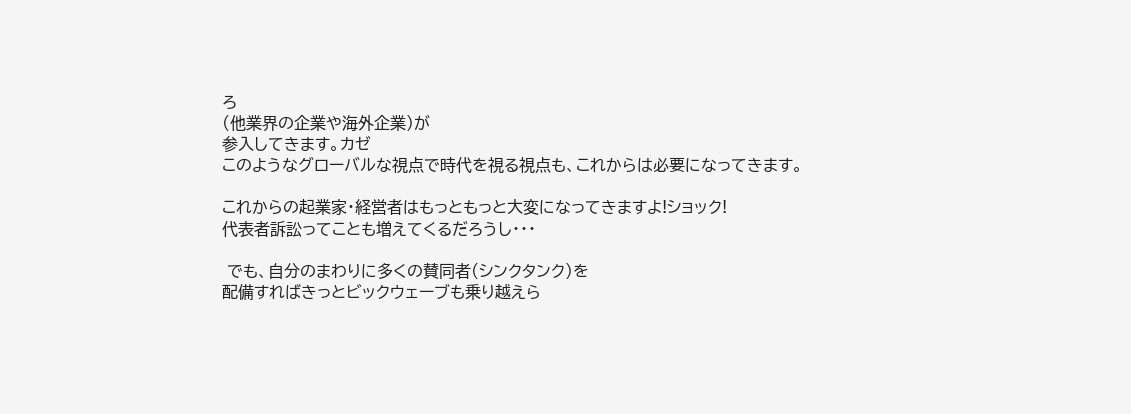ろ
(他業界の企業や海外企業)が
参入してきます。カゼ
このようなグローバルな視点で時代を視る視点も、これからは必要になってきます。

これからの起業家・経営者はもっともっと大変になってきますよ!ショック!
代表者訴訟ってことも増えてくるだろうし・・・

 でも、自分のまわりに多くの賛同者(シンクタンク)を
配備すればきっとビックウェーブも乗り越えら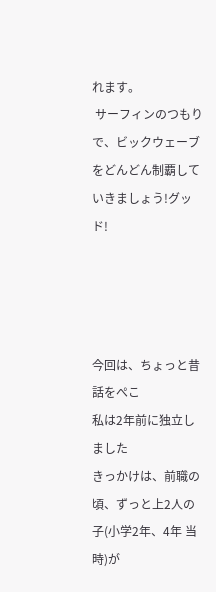れます。
 サーフィンのつもりで、ビックウェーブをどんどん制覇していきましょう!グッド!




今回は、ちょっと昔話をぺこ
私は2年前に独立しました
きっかけは、前職の頃、ずっと上2人の子(小学2年、4年 当時)が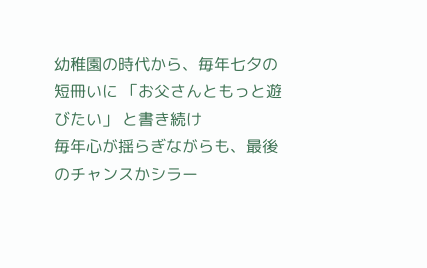幼稚園の時代から、毎年七夕の短冊いに 「お父さんともっと遊びたい」 と書き続け
毎年心が揺らぎながらも、最後のチャンスかシラー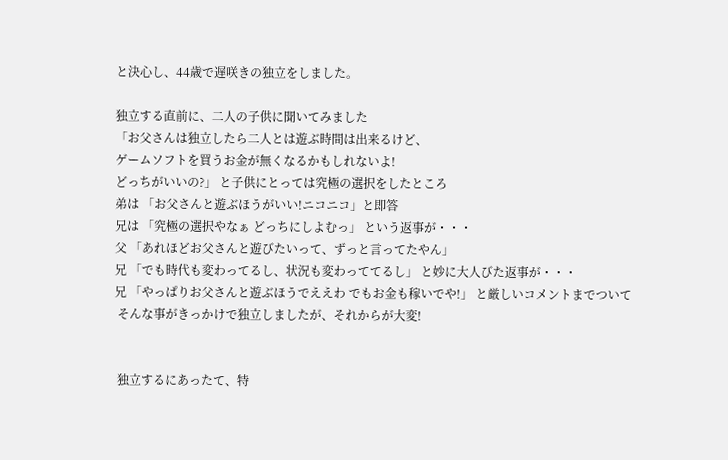と決心し、44歳で遅咲きの独立をしました。

独立する直前に、二人の子供に聞いてみました
「お父さんは独立したら二人とは遊ぶ時間は出来るけど、
ゲームソフトを買うお金が無くなるかもしれないよ!
どっちがいいの?」 と子供にとっては究極の選択をしたところ
弟は 「お父さんと遊ぶほうがいい!ニコニコ」と即答
兄は 「究極の選択やなぁ どっちにしよむっ」 という返事が・・・
父 「あれほどお父さんと遊びたいって、ずっと言ってたやん」
兄 「でも時代も変わってるし、状況も変わっててるし」 と妙に大人びた返事が・・・
兄 「やっぱりお父さんと遊ぶほうでええわ でもお金も稼いでや!」 と厳しいコメントまでついて
 そんな事がきっかけで独立しましたが、それからが大変!


 独立するにあったて、特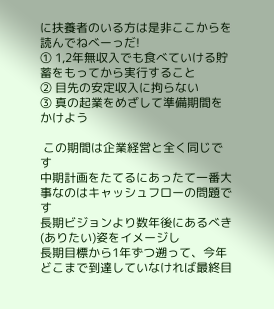に扶養者のいる方は是非ここからを読んでねべーっだ!
① 1,2年無収入でも食べていける貯蓄をもってから実行すること
② 目先の安定収入に拘らない
③ 真の起業をめざして準備期間をかけよう

 この期間は企業経営と全く同じです
中期計画をたてるにあったて一番大事なのはキャッシュフローの問題です
長期ビジョンより数年後にあるべき(ありたい)姿をイメージし
長期目標から1年ずつ遡って、今年どこまで到達していなければ最終目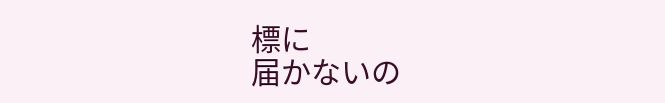標に
届かないの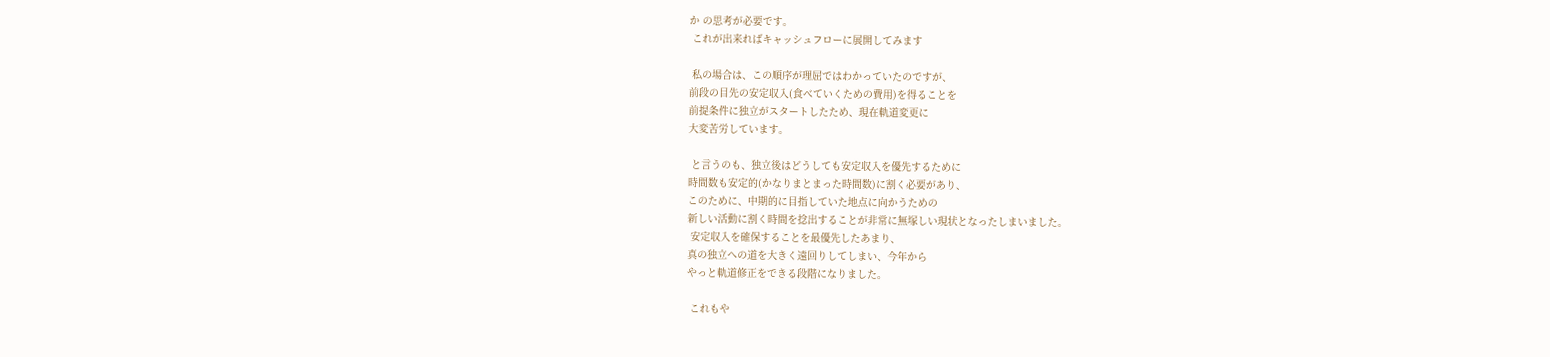か の思考が必要です。
 これが出来ればキャッシュフローに展開してみます

 私の場合は、この順序が理屈ではわかっていたのですが、
前段の目先の安定収入(食べていくための費用)を得ることを
前提条件に独立がスタートしたため、現在軌道変更に
大変苦労しています。

 と言うのも、独立後はどうしても安定収入を優先するために
時間数も安定的(かなりまとまった時間数)に割く必要があり、
このために、中期的に目指していた地点に向かうための
新しい活動に割く時間を捻出することが非常に無塚しい現状となったしまいました。
 安定収入を確保することを最優先したあまり、
真の独立への道を大きく遠回りしてしまい、今年から
やっと軌道修正をできる段階になりました。

 これもや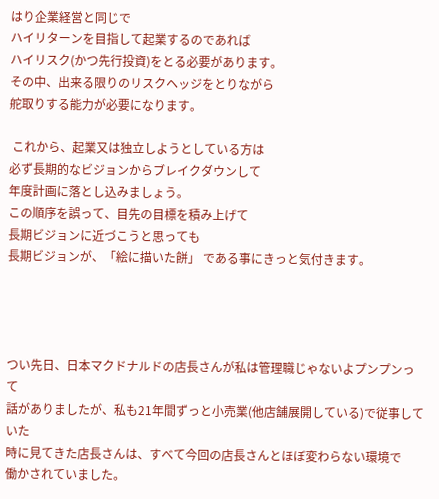はり企業経営と同じで
ハイリターンを目指して起業するのであれば
ハイリスク(かつ先行投資)をとる必要があります。
その中、出来る限りのリスクヘッジをとりながら
舵取りする能力が必要になります。

 これから、起業又は独立しようとしている方は
必ず長期的なビジョンからブレイクダウンして
年度計画に落とし込みましょう。
この順序を誤って、目先の目標を積み上げて
長期ビジョンに近づこうと思っても
長期ビジョンが、「絵に描いた餅」 である事にきっと気付きます。




つい先日、日本マクドナルドの店長さんが私は管理職じゃないよプンプンって
話がありましたが、私も21年間ずっと小売業(他店舗展開している)で従事していた
時に見てきた店長さんは、すべて今回の店長さんとほぼ変わらない環境で
働かされていました。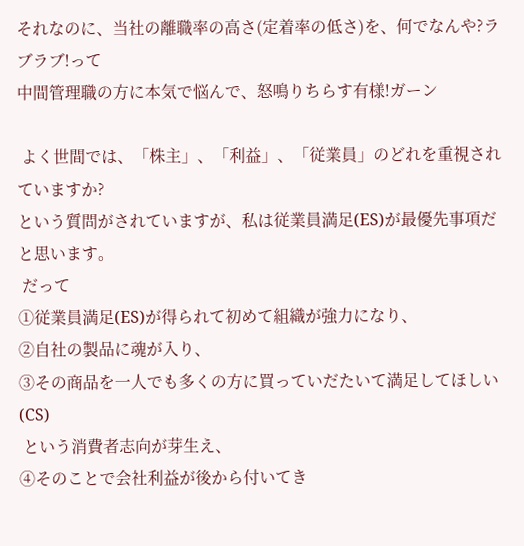それなのに、当社の離職率の高さ(定着率の低さ)を、何でなんや?ラブラブ!って
中間管理職の方に本気で悩んで、怒鳴りちらす有様!ガーン

 よく世間では、「株主」、「利益」、「従業員」のどれを重視されていますか?
という質問がされていますが、私は従業員満足(ES)が最優先事項だと思います。
 だって
①従業員満足(ES)が得られて初めて組織が強力になり、
②自社の製品に魂が入り、
③その商品を一人でも多くの方に買っていだたいて満足してほしい(CS)
 という消費者志向が芽生え、
④そのことで会社利益が後から付いてき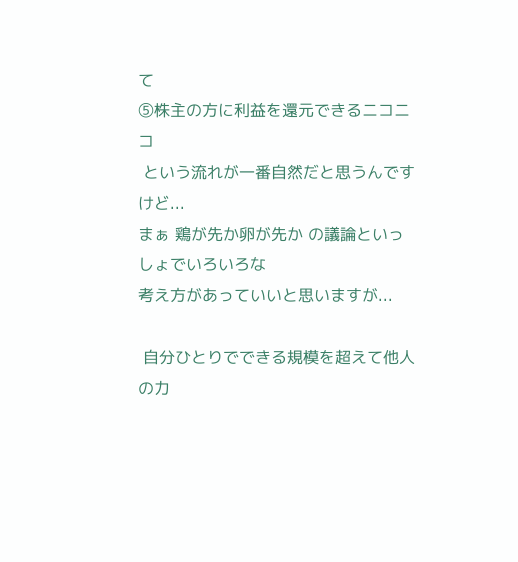て
⑤株主の方に利益を還元できるニコニコ
 という流れが一番自然だと思うんですけど...
まぁ 鶏が先か卵が先か の議論といっしょでいろいろな
考え方があっていいと思いますが...

 自分ひとりでできる規模を超えて他人の力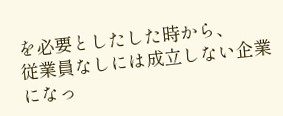を必要としたした時から、
従業員なしには成立しない企業になっ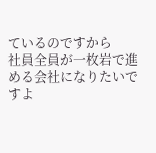ているのですから
社員全員が一枚岩で進める会社になりたいですよ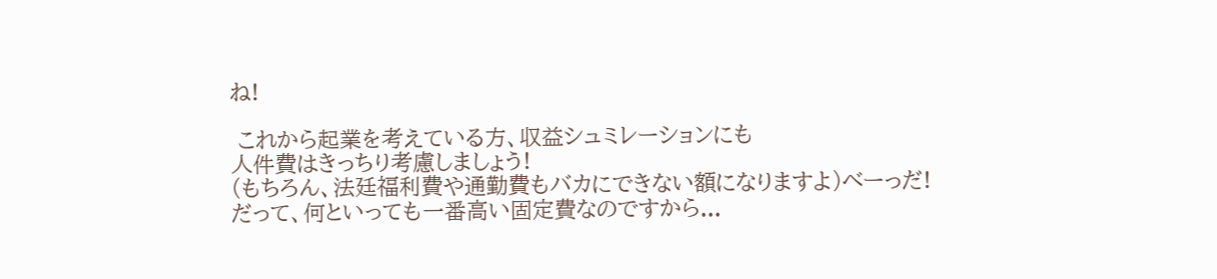ね!

 これから起業を考えている方、収益シュミレーションにも
人件費はきっちり考慮しましょう!
(もちろん、法廷福利費や通勤費もバカにできない額になりますよ)べーっだ!
だって、何といっても一番高い固定費なのですから...